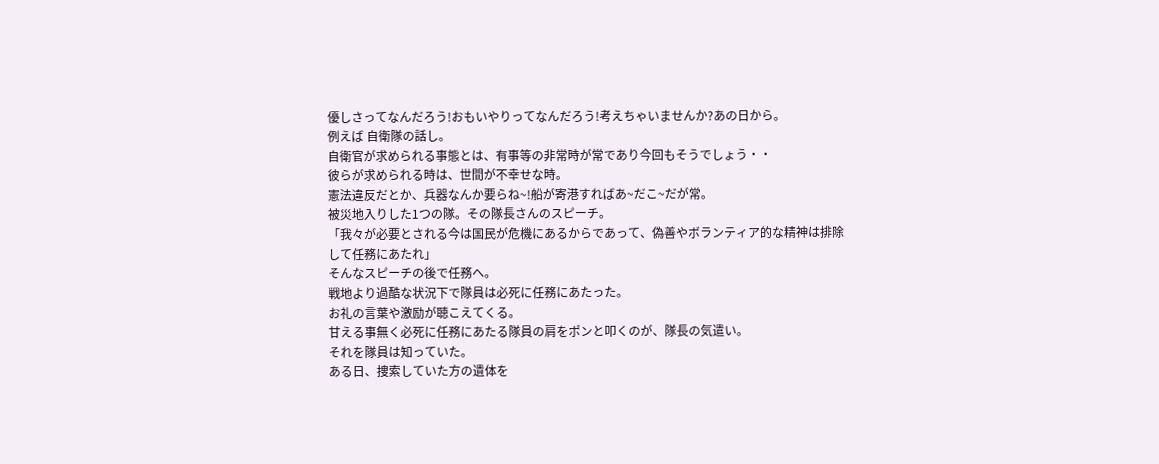優しさってなんだろう!おもいやりってなんだろう!考えちゃいませんか?あの日から。
例えば 自衛隊の話し。
自衛官が求められる事態とは、有事等の非常時が常であり今回もそうでしょう・・
彼らが求められる時は、世間が不幸せな時。
憲法違反だとか、兵器なんか要らね~!船が寄港すればあ~だこ~だが常。
被災地入りした1つの隊。その隊長さんのスピーチ。
「我々が必要とされる今は国民が危機にあるからであって、偽善やボランティア的な精神は排除
して任務にあたれ」
そんなスピーチの後で任務へ。
戦地より過酷な状況下で隊員は必死に任務にあたった。
お礼の言葉や激励が聴こえてくる。
甘える事無く必死に任務にあたる隊員の肩をポンと叩くのが、隊長の気遣い。
それを隊員は知っていた。
ある日、捜索していた方の遺体を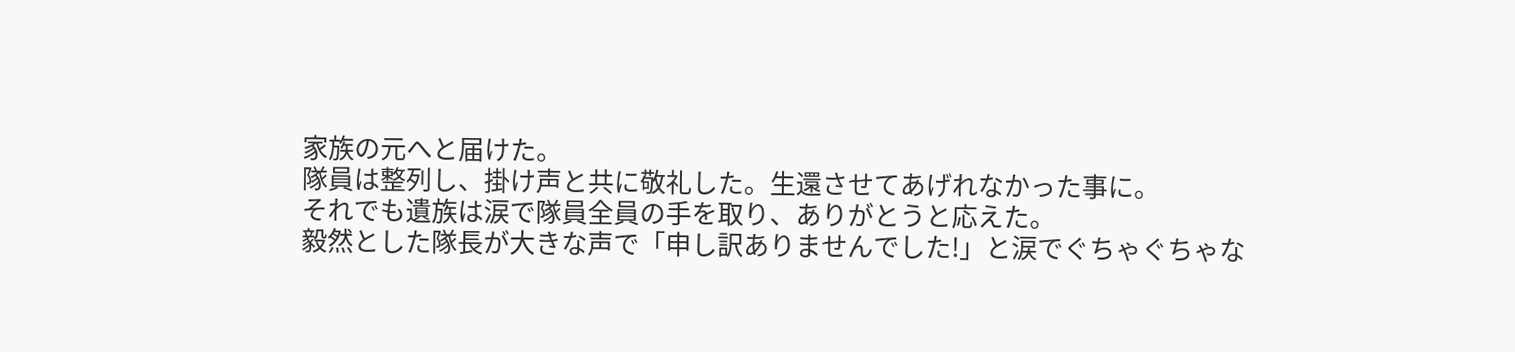家族の元へと届けた。
隊員は整列し、掛け声と共に敬礼した。生還させてあげれなかった事に。
それでも遺族は涙で隊員全員の手を取り、ありがとうと応えた。
毅然とした隊長が大きな声で「申し訳ありませんでした!」と涙でぐちゃぐちゃな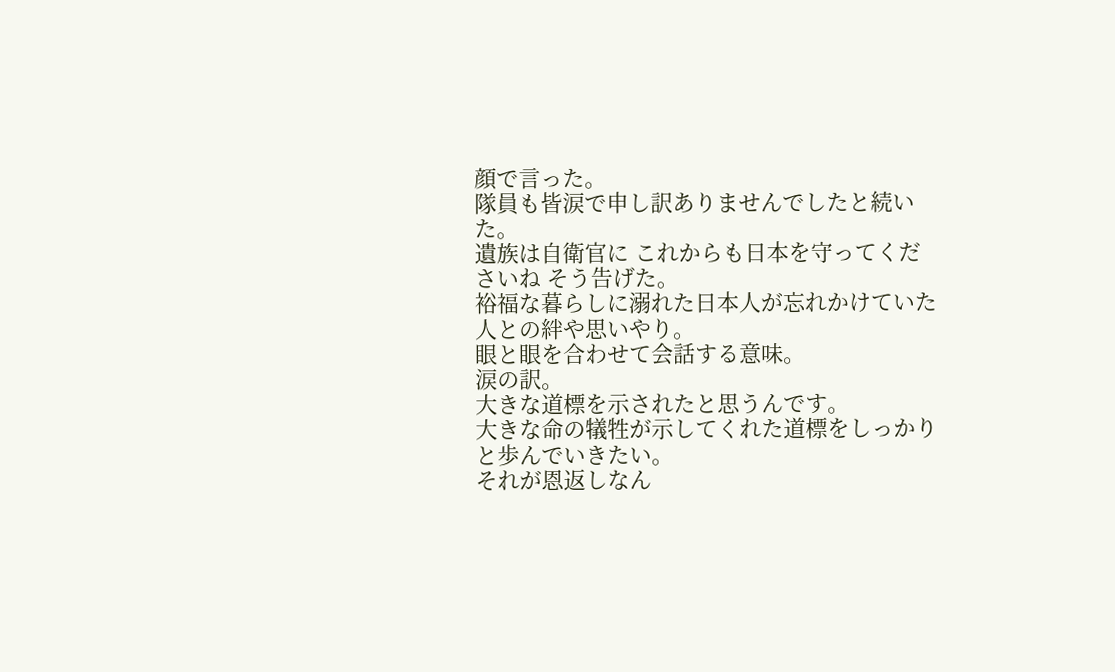顔で言った。
隊員も皆涙で申し訳ありませんでしたと続いた。
遺族は自衛官に これからも日本を守ってくださいね そう告げた。
裕福な暮らしに溺れた日本人が忘れかけていた人との絆や思いやり。
眼と眼を合わせて会話する意味。
涙の訳。
大きな道標を示されたと思うんです。
大きな命の犠牲が示してくれた道標をしっかりと歩んでいきたい。
それが恩返しなん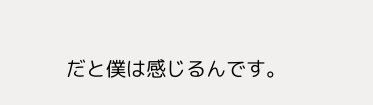だと僕は感じるんです。